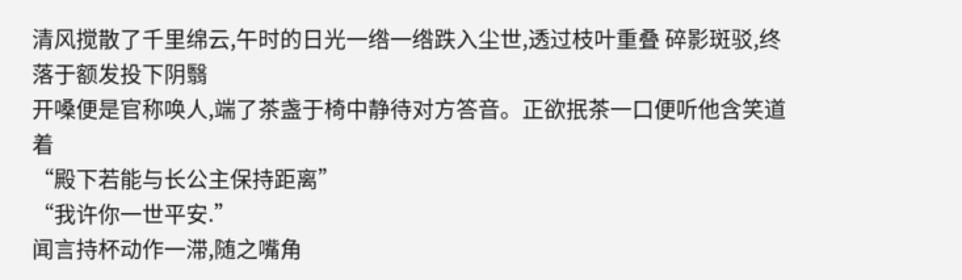清风搅散了千里绵云,午时的日光一绺一绺跌入尘世,透过枝叶重叠 碎影斑驳,终落于额发投下阴翳
开嗓便是官称唤人,端了茶盏于椅中静待对方答音。正欲抿茶一口便听他含笑道着
“殿下若能与长公主保持距离”
“我许你一世平安.”
闻言持杯动作一滞,随之嘴角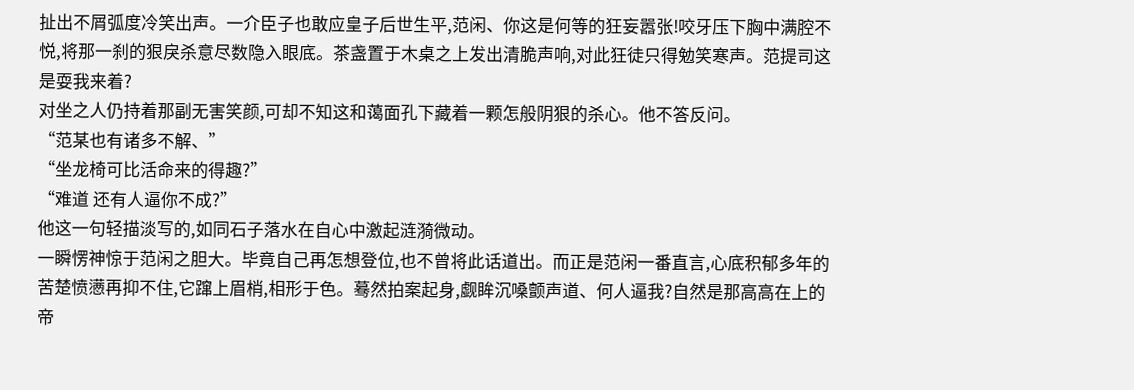扯出不屑弧度冷笑出声。一介臣子也敢应皇子后世生平,范闲、你这是何等的狂妄嚣张!咬牙压下胸中满腔不悦,将那一刹的狠戾杀意尽数隐入眼底。茶盏置于木桌之上发出清脆声响,对此狂徒只得勉笑寒声。范提司这是耍我来着?
对坐之人仍持着那副无害笑颜,可却不知这和蔼面孔下藏着一颗怎般阴狠的杀心。他不答反问。
“范某也有诸多不解、”
“坐龙椅可比活命来的得趣?”
“难道 还有人逼你不成?”
他这一句轻描淡写的,如同石子落水在自心中激起涟漪微动。
一瞬愣神惊于范闲之胆大。毕竟自己再怎想登位,也不曾将此话道出。而正是范闲一番直言,心底积郁多年的苦楚愤懑再抑不住,它蹿上眉梢,相形于色。蓦然拍案起身,觑眸沉嗓颤声道、何人逼我?自然是那高高在上的帝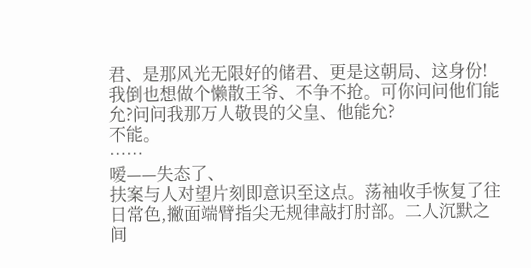君、是那风光无限好的储君、更是这朝局、这身份!
我倒也想做个懒散王爷、不争不抢。可你问问他们能允?问问我那万人敬畏的父皇、他能允?
不能。
……
嗳——失态了、
扶案与人对望片刻即意识至这点。荡袖收手恢复了往日常色,撇面端臂指尖无规律敲打肘部。二人沉默之间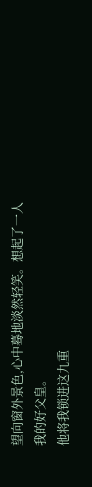望向窗外景色,心中蓦地淡然轻笑。想起了一人
我的好父皇。
他将我锁进这九重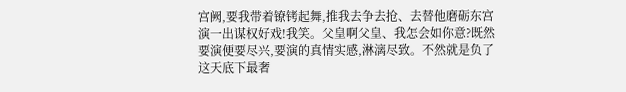宫阙,要我带着镣铐起舞,推我去争去抢、去替他磨砺东宫演一出谋权好戏!我笑。父皇啊父皇、我怎会如你意?既然要演便要尽兴,要演的真情实感,淋漓尽致。不然就是负了这天底下最奢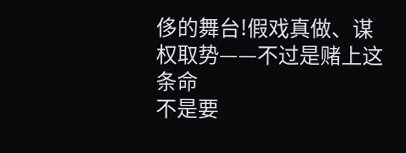侈的舞台!假戏真做、谋权取势——不过是赌上这条命
不是要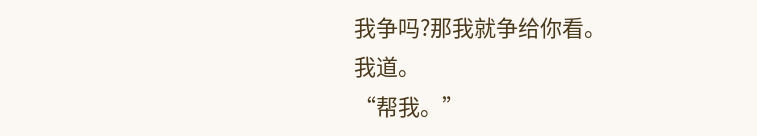我争吗?那我就争给你看。
我道。
“帮我。”